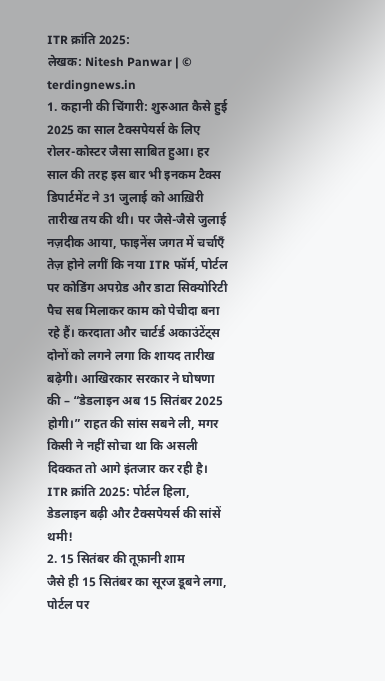ITR क्रांति 2025:
लेखक: Nitesh Panwar | © terdingnews.in
1. कहानी की चिंगारी: शुरुआत कैसे हुई
2025 का साल टैक्सपेयर्स के लिए रोलर-कोस्टर जैसा साबित हुआ। हर साल की तरह इस बार भी इनकम टैक्स डिपार्टमेंट ने 31 जुलाई को आख़िरी तारीख तय की थी। पर जैसे-जैसे जुलाई नज़दीक आया, फाइनेंस जगत में चर्चाएँ तेज़ होने लगीं कि नया ITR फॉर्म, पोर्टल पर कोडिंग अपग्रेड और डाटा सिक्योरिटी पैच सब मिलाकर काम को पेचीदा बना रहे हैं। करदाता और चार्टर्ड अकाउंटेंट्स दोनों को लगने लगा कि शायद तारीख बढ़ेगी। आखिरकार सरकार ने घोषणा की – “डेडलाइन अब 15 सितंबर 2025 होगी।” राहत की सांस सबने ली, मगर किसी ने नहीं सोचा था कि असली दिक्कत तो आगे इंतजार कर रही है। ITR क्रांति 2025: पोर्टल हिला, डेडलाइन बढ़ी और टैक्सपेयर्स की सांसें थमी!
2. 15 सितंबर की तूफ़ानी शाम
जैसे ही 15 सितंबर का सूरज डूबने लगा, पोर्टल पर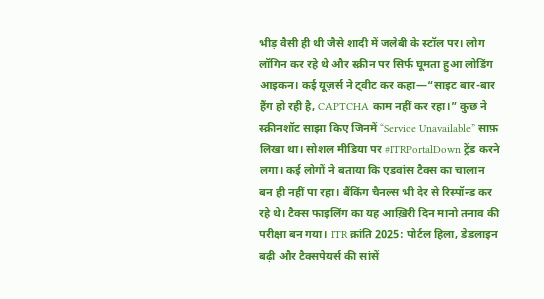भीड़ वैसी ही थी जैसे शादी में जलेबी के स्टॉल पर। लोग लॉगिन कर रहे थे और स्क्रीन पर सिर्फ घूमता हुआ लोडिंग आइकन। कई यूज़र्स ने ट्वीट कर कहा—“साइट बार-बार हैंग हो रही है, CAPTCHA काम नहीं कर रहा।” कुछ ने स्क्रीनशॉट साझा किए जिनमें “Service Unavailable” साफ़ लिखा था। सोशल मीडिया पर #ITRPortalDown ट्रेंड करने लगा। कई लोगों ने बताया कि एडवांस टैक्स का चालान बन ही नहीं पा रहा। बैंकिंग चैनल्स भी देर से रिस्पॉन्ड कर रहे थे। टैक्स फाइलिंग का यह आख़िरी दिन मानो तनाव की परीक्षा बन गया। ITR क्रांति 2025: पोर्टल हिला, डेडलाइन बढ़ी और टैक्सपेयर्स की सांसें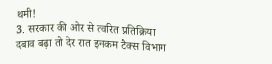थमी!
3. सरकार की ओर से त्वरित प्रतिक्रिया
दबाव बढ़ा तो देर रात इनकम टैक्स विभाग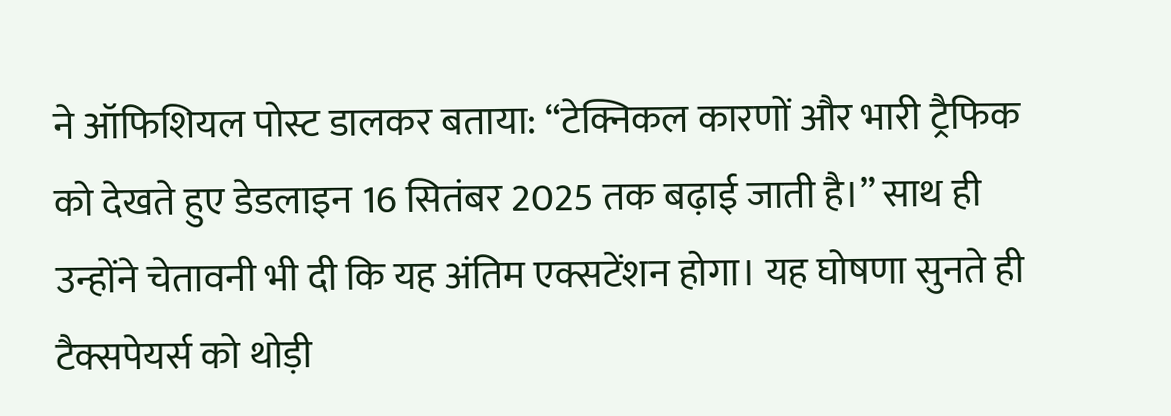ने ऑफिशियल पोस्ट डालकर बताया: “टेक्निकल कारणों और भारी ट्रैफिक को देखते हुए डेडलाइन 16 सितंबर 2025 तक बढ़ाई जाती है।” साथ ही उन्होंने चेतावनी भी दी कि यह अंतिम एक्सटेंशन होगा। यह घोषणा सुनते ही टैक्सपेयर्स को थोड़ी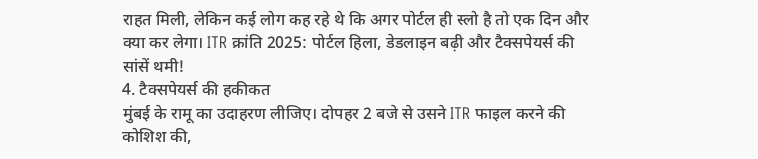राहत मिली, लेकिन कई लोग कह रहे थे कि अगर पोर्टल ही स्लो है तो एक दिन और क्या कर लेगा। ITR क्रांति 2025: पोर्टल हिला, डेडलाइन बढ़ी और टैक्सपेयर्स की सांसें थमी!
4. टैक्सपेयर्स की हकीकत
मुंबई के रामू का उदाहरण लीजिए। दोपहर 2 बजे से उसने ITR फाइल करने की कोशिश की,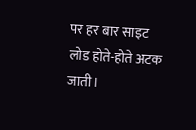पर हर बार साइट लोड होते-होते अटक जाती।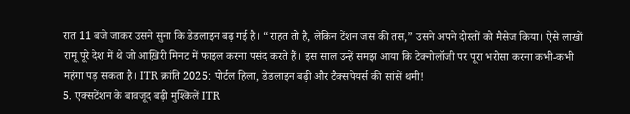रात 11 बजे जाकर उसने सुना कि डेडलाइन बढ़ गई है। “राहत तो है, लेकिन टेंशन जस की तस,” उसने अपने दोस्तों को मैसेज किया। ऐसे लाखों रामू पूरे देश में थे जो आख़िरी मिनट में फाइल करना पसंद करते हैं। इस साल उन्हें समझ आया कि टेक्नोलॉजी पर पूरा भरोसा करना कभी-कभी महंगा पड़ सकता है। ITR क्रांति 2025: पोर्टल हिला, डेडलाइन बढ़ी और टैक्सपेयर्स की सांसें थमी!
5. एक्सटेंशन के बावजूद बढ़ी मुश्किलें ITR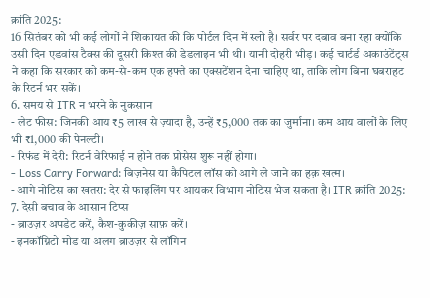क्रांति 2025:
16 सितंबर को भी कई लोगों ने शिकायत की कि पोर्टल दिन में स्लो है। सर्वर पर दबाव बना रहा क्योंकि उसी दिन एडवांस टैक्स की दूसरी किश्त की डेडलाइन भी थी। यानी दोहरी भीड़। कई चार्टर्ड अकाउंटेंट्स ने कहा कि सरकार को कम-से-कम एक हफ्ते का एक्सटेंशन देना चाहिए था, ताकि लोग बिना घबराहट के रिटर्न भर सकें।
6. समय से ITR न भरने के नुकसान
- लेट फीस: जिनकी आय ₹5 लाख से ज़्यादा है, उन्हें ₹5,000 तक का जुर्माना। कम आय वालों के लिए भी ₹1,000 की पेनल्टी।
- रिफंड में देरी: रिटर्न वेरिफाई न होने तक प्रोसेस शुरू नहीं होगा।
- Loss Carry Forward: बिज़नेस या कैपिटल लॉस को आगे ले जाने का हक़ खत्म।
- आगे नोटिस का खतरा: देर से फाइलिंग पर आयकर विभाग नोटिस भेज सकता है। ITR क्रांति 2025:
7. देसी बचाव के आसान टिप्स
- ब्राउज़र अपडेट करें, कैश-कुकीज़ साफ़ करें।
- इनकॉग्निटो मोड या अलग ब्राउज़र से लॉगिन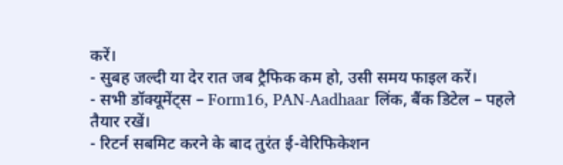करें।
- सुबह जल्दी या देर रात जब ट्रैफिक कम हो, उसी समय फाइल करें।
- सभी डॉक्यूमेंट्स – Form16, PAN-Aadhaar लिंक, बैंक डिटेल – पहले तैयार रखें।
- रिटर्न सबमिट करने के बाद तुरंत ई-वेरिफिकेशन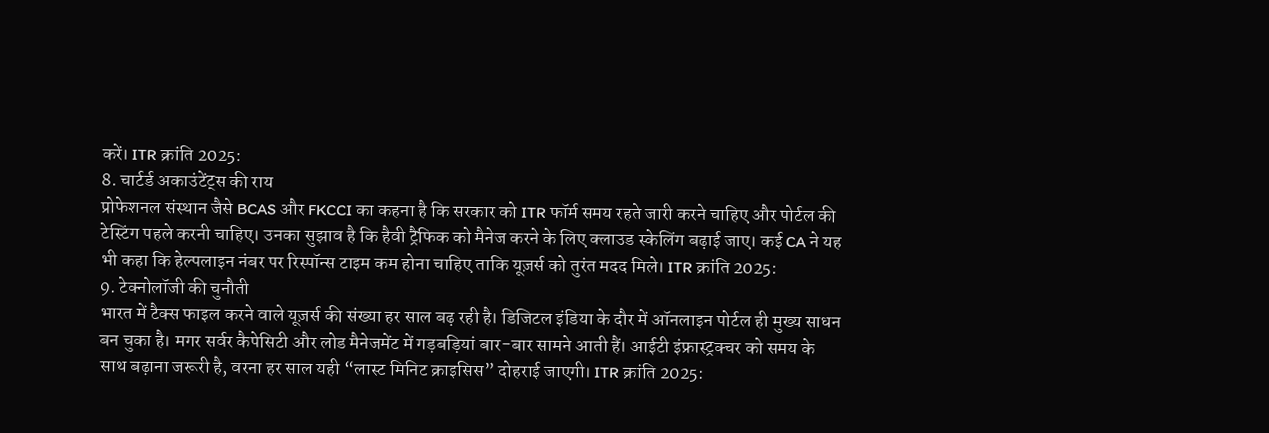करें। ITR क्रांति 2025:
8. चार्टर्ड अकाउंटेंट्स की राय
प्रोफेशनल संस्थान जैसे BCAS और FKCCI का कहना है कि सरकार को ITR फॉर्म समय रहते जारी करने चाहिए और पोर्टल की टेस्टिंग पहले करनी चाहिए। उनका सुझाव है कि हैवी ट्रैफिक को मैनेज करने के लिए क्लाउड स्केलिंग बढ़ाई जाए। कई CA ने यह भी कहा कि हेल्पलाइन नंबर पर रिस्पॉन्स टाइम कम होना चाहिए ताकि यूज़र्स को तुरंत मदद मिले। ITR क्रांति 2025:
9. टेक्नोलॉजी की चुनौती
भारत में टैक्स फाइल करने वाले यूज़र्स की संख्या हर साल बढ़ रही है। डिजिटल इंडिया के दौर में ऑनलाइन पोर्टल ही मुख्य साधन बन चुका है। मगर सर्वर कैपेसिटी और लोड मैनेजमेंट में गड़बड़ियां बार-बार सामने आती हैं। आईटी इंफ्रास्ट्रक्चर को समय के साथ बढ़ाना जरूरी है, वरना हर साल यही “लास्ट मिनिट क्राइसिस” दोहराई जाएगी। ITR क्रांति 2025: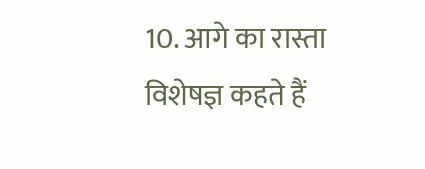10. आगे का रास्ता
विशेषज्ञ कहते हैं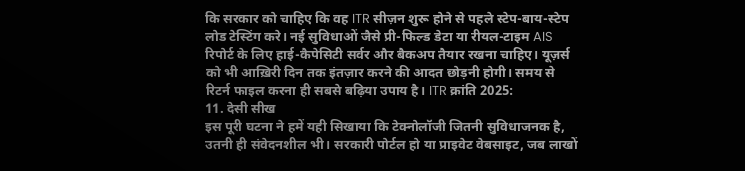कि सरकार को चाहिए कि वह ITR सीज़न शुरू होने से पहले स्टेप-बाय-स्टेप लोड टेस्टिंग करे। नई सुविधाओं जैसे प्री-फिल्ड डेटा या रीयल-टाइम AIS रिपोर्ट के लिए हाई-कैपेसिटी सर्वर और बैकअप तैयार रखना चाहिए। यूज़र्स को भी आख़िरी दिन तक इंतज़ार करने की आदत छोड़नी होगी। समय से रिटर्न फाइल करना ही सबसे बढ़िया उपाय है। ITR क्रांति 2025:
11. देसी सीख
इस पूरी घटना ने हमें यही सिखाया कि टेक्नोलॉजी जितनी सुविधाजनक है, उतनी ही संवेदनशील भी। सरकारी पोर्टल हो या प्राइवेट वेबसाइट, जब लाखों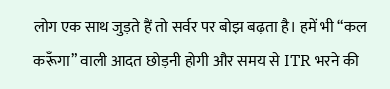लोग एक साथ जुड़ते हैं तो सर्वर पर बोझ बढ़ता है। हमें भी “कल करूँगा” वाली आदत छोड़नी होगी और समय से ITR भरने की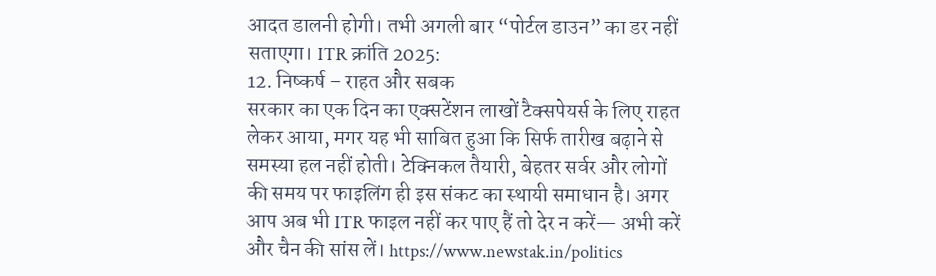आदत डालनी होगी। तभी अगली बार “पोर्टल डाउन” का डर नहीं सताएगा। ITR क्रांति 2025:
12. निष्कर्ष – राहत और सबक
सरकार का एक दिन का एक्सटेंशन लाखों टैक्सपेयर्स के लिए राहत लेकर आया, मगर यह भी साबित हुआ कि सिर्फ तारीख बढ़ाने से समस्या हल नहीं होती। टेक्निकल तैयारी, बेहतर सर्वर और लोगों की समय पर फाइलिंग ही इस संकट का स्थायी समाधान है। अगर आप अब भी ITR फाइल नहीं कर पाए हैं तो देर न करें— अभी करें और चैन की सांस लें। https://www.newstak.in/politics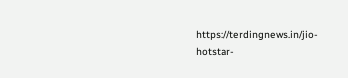https://terdingnews.in/jio-hotstar-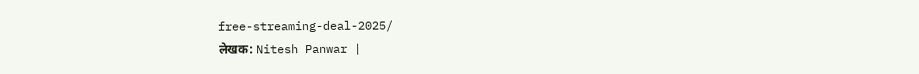free-streaming-deal-2025/
लेखक: Nitesh Panwar |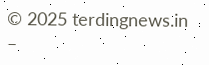© 2025 terdingnews.in –